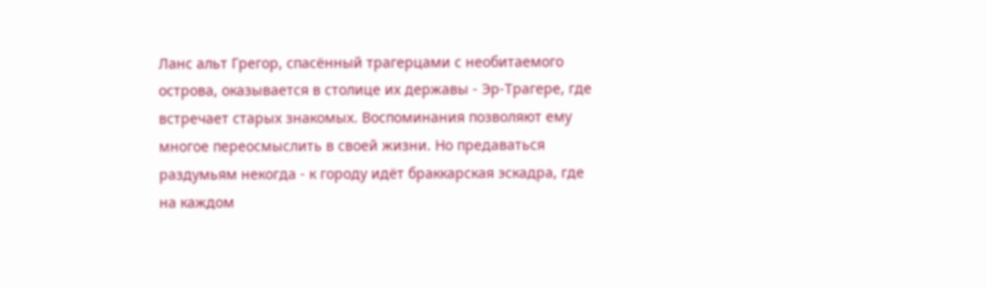Ланс альт Грегор, спасённый трагерцами с необитаемого острова, оказывается в столице их державы - Эр-Трагере, где встречает старых знакомых. Воспоминания позволяют ему многое переосмыслить в своей жизни. Но предаваться раздумьям некогда - к городу идёт браккарская эскадра, где на каждом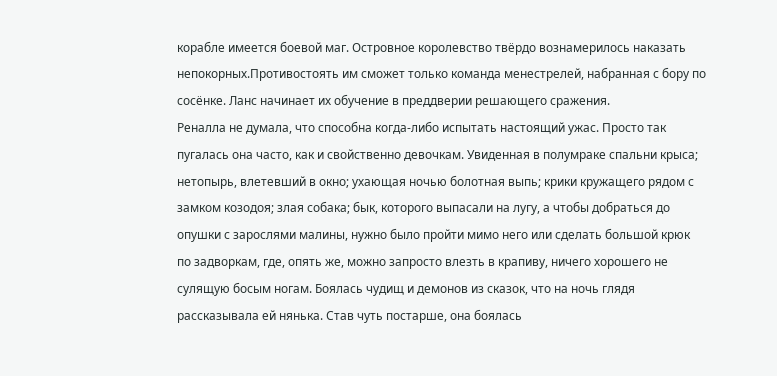корабле имеется боевой маг. Островное королевство твёрдо вознамерилось наказать непокорных.Противостоять им сможет только команда менестрелей, набранная с бору по сосёнке. Ланс начинает их обучение в преддверии решающего сражения.
Реналла не думала, что способна когда-либо испытать настоящий ужас. Просто так пугалась она часто, как и свойственно девочкам. Увиденная в полумраке спальни крыса; нетопырь, влетевший в окно; ухающая ночью болотная выпь; крики кружащего рядом с замком козодоя; злая собака; бык, которого выпасали на лугу, а чтобы добраться до опушки с зарослями малины, нужно было пройти мимо него или сделать большой крюк по задворкам, где, опять же, можно запросто влезть в крапиву, ничего хорошего не сулящую босым ногам. Боялась чудищ и демонов из сказок, что на ночь глядя рассказывала ей нянька. Став чуть постарше, она боялась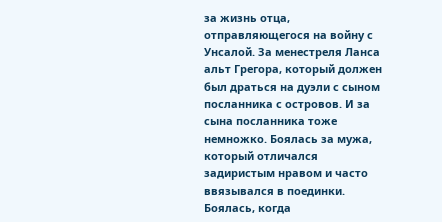за жизнь отца, отправляющегося на войну с Унсалой. За менестреля Ланса альт Грегора, который должен был драться на дуэли с сыном посланника с островов. И за сына посланника тоже немножко. Боялась за мужа, который отличался задиристым нравом и часто ввязывался в поединки. Боялась, когда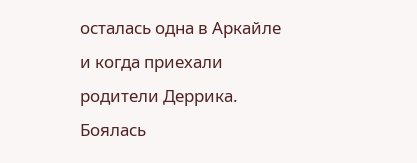осталась одна в Аркайле и когда приехали родители Деррика. Боялась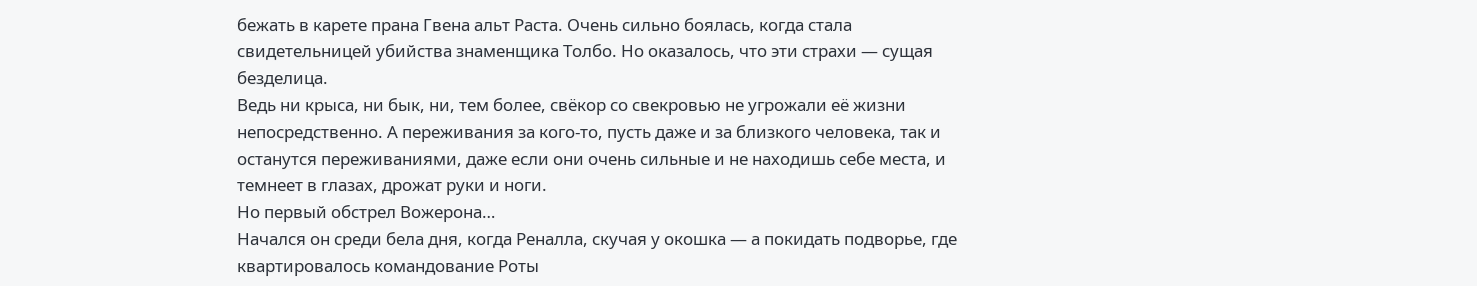бежать в карете прана Гвена альт Раста. Очень сильно боялась, когда стала свидетельницей убийства знаменщика Толбо. Но оказалось, что эти страхи — сущая безделица.
Ведь ни крыса, ни бык, ни, тем более, свёкор со свекровью не угрожали её жизни непосредственно. А переживания за кого-то, пусть даже и за близкого человека, так и останутся переживаниями, даже если они очень сильные и не находишь себе места, и темнеет в глазах, дрожат руки и ноги.
Но первый обстрел Вожерона…
Начался он среди бела дня, когда Реналла, скучая у окошка — а покидать подворье, где квартировалось командование Роты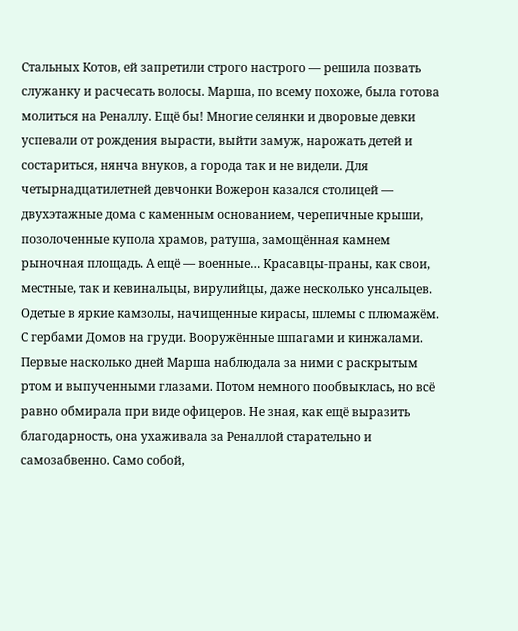Стальных Котов, ей запретили строго настрого — решила позвать служанку и расчесать волосы. Марша, по всему похоже, была готова молиться на Реналлу. Ещё бы! Многие селянки и дворовые девки успевали от рождения вырасти, выйти замуж, нарожать детей и состариться, нянча внуков, а города так и не видели. Для четырнадцатилетней девчонки Вожерон казался столицей — двухэтажные дома с каменным основанием, черепичные крыши, позолоченные купола храмов, ратуша, замощённая камнем рыночная площадь. А ещё — военные… Красавцы-праны, как свои, местные, так и кевинальцы, вирулийцы, даже несколько унсальцев. Одетые в яркие камзолы, начищенные кирасы, шлемы с плюмажём. С гербами Домов на груди. Вооружённые шпагами и кинжалами. Первые насколько дней Марша наблюдала за ними с раскрытым ртом и выпученными глазами. Потом немного пообвыклась, но всё равно обмирала при виде офицеров. Не зная, как ещё выразить благодарность, она ухаживала за Реналлой старательно и самозабвенно. Само собой,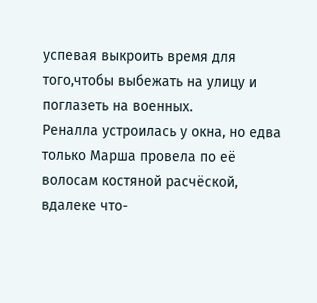успевая выкроить время для того,чтобы выбежать на улицу и поглазеть на военных.
Реналла устроилась у окна, но едва только Марша провела по её волосам костяной расчёской, вдалеке что-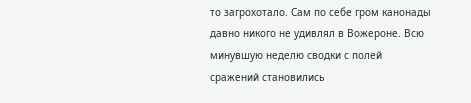то загрохотало. Сам по себе гром канонады давно никого не удивлял в Вожероне. Всю минувшую неделю сводки с полей сражений становились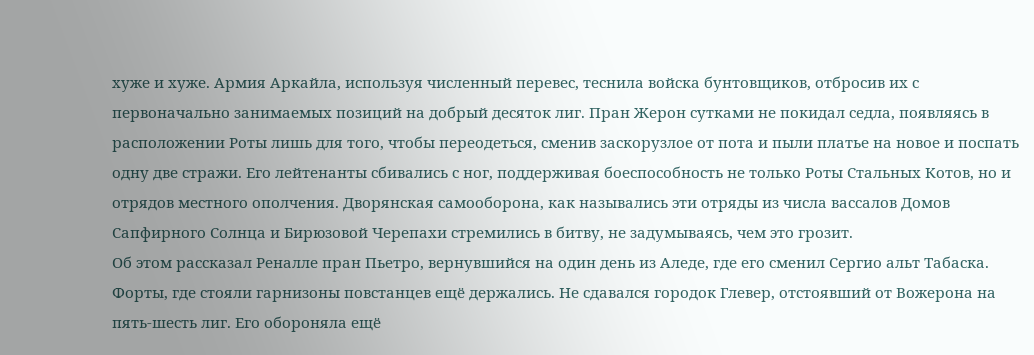хуже и хуже. Армия Аркайла, используя численный перевес, теснила войска бунтовщиков, отбросив их с первоначально занимаемых позиций на добрый десяток лиг. Пран Жерон сутками не покидал седла, появляясь в расположении Роты лишь для того, чтобы переодеться, сменив заскорузлое от пота и пыли платье на новое и поспать одну две стражи. Его лейтенанты сбивались с ног, поддерживая боеспособность не только Роты Стальных Котов, но и отрядов местного ополчения. Дворянская самооборона, как назывались эти отряды из числа вассалов Домов Сапфирного Солнца и Бирюзовой Черепахи стремились в битву, не задумываясь, чем это грозит.
Об этом рассказал Реналле пран Пьетро, вернувшийся на один день из Аледе, где его сменил Сергио альт Табаска. Форты, где стояли гарнизоны повстанцев ещё держались. Не сдавался городок Глевер, отстоявший от Вожерона на пять-шесть лиг. Его обороняла ещё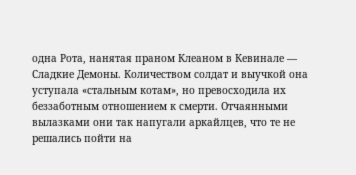одна Рота, нанятая праном Клеаном в Кевинале — Сладкие Демоны. Количеством солдат и выучкой она уступала «стальным котам», но превосходила их беззаботным отношением к смерти. Отчаянными вылазками они так напугали аркайлцев, что те не решались пойти на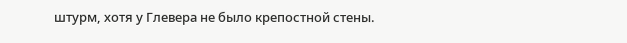штурм, хотя у Глевера не было крепостной стены.